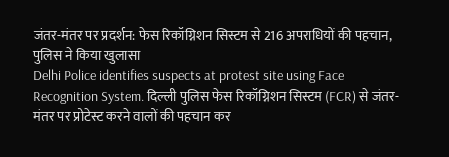जंतर-मंतर पर प्रदर्शन: फेस रिकॉग्निशन सिस्टम से 216 अपराधियों की पहचान, पुलिस ने किया खुलासा
Delhi Police identifies suspects at protest site using Face Recognition System. दिल्ली पुलिस फेस रिकॉग्निशन सिस्टम (FCR) से जंतर-मंतर पर प्रोटेस्ट करने वालों की पहचान कर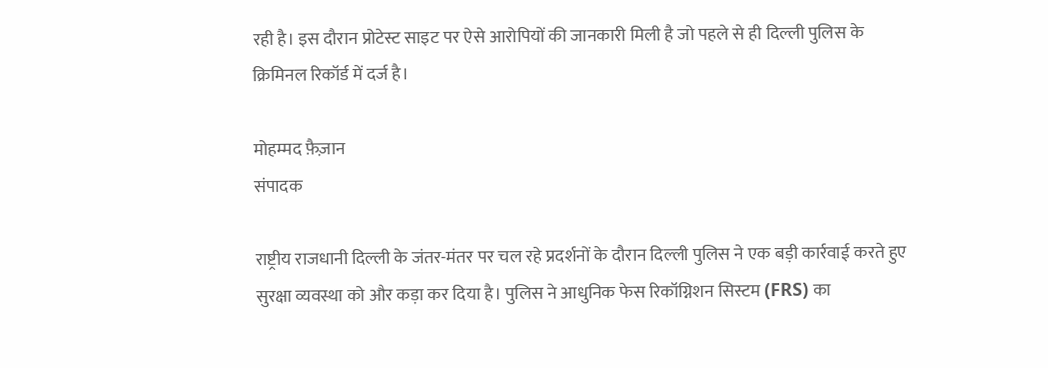रही है। इस दौरान प्रोटेस्ट साइट पर ऐसे आरोपियों की जानकारी मिली है जो पहले से ही दिल्ली पुलिस के क्रिमिनल रिकॉर्ड में दर्ज है।

मोहम्मद फ़ैज़ान
संपादक

राष्ट्रीय राजधानी दिल्ली के जंतर-मंतर पर चल रहे प्रदर्शनों के दौरान दिल्ली पुलिस ने एक बड़ी कार्रवाई करते हुए सुरक्षा व्यवस्था को और कड़ा कर दिया है। पुलिस ने आधुनिक फेस रिकॉग्निशन सिस्टम (FRS) का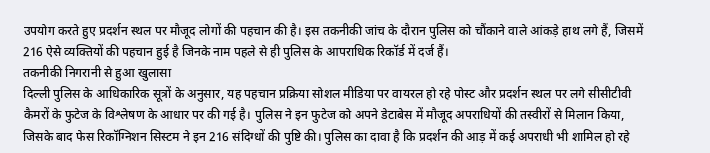उपयोग करते हुए प्रदर्शन स्थल पर मौजूद लोगों की पहचान की है। इस तकनीकी जांच के दौरान पुलिस को चौंकाने वाले आंकड़े हाथ लगे हैं, जिसमें 216 ऐसे व्यक्तियों की पहचान हुई है जिनके नाम पहले से ही पुलिस के आपराधिक रिकॉर्ड में दर्ज हैं।
तकनीकी निगरानी से हुआ खुलासा
दिल्ली पुलिस के आधिकारिक सूत्रों के अनुसार, यह पहचान प्रक्रिया सोशल मीडिया पर वायरल हो रहे पोस्ट और प्रदर्शन स्थल पर लगे सीसीटीवी कैमरों के फुटेज के विश्लेषण के आधार पर की गई है। पुलिस ने इन फुटेज को अपने डेटाबेस में मौजूद अपराधियों की तस्वीरों से मिलान किया, जिसके बाद फेस रिकॉग्निशन सिस्टम ने इन 216 संदिग्धों की पुष्टि की। पुलिस का दावा है कि प्रदर्शन की आड़ में कई अपराधी भी शामिल हो रहे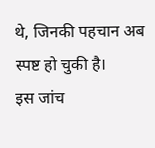थे, जिनकी पहचान अब स्पष्ट हो चुकी है।
इस जांच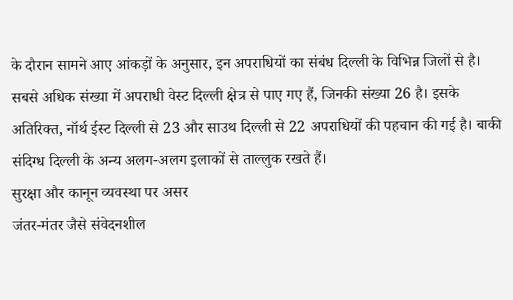के दौरान सामने आए आंकड़ों के अनुसार, इन अपराधियों का संबंध दिल्ली के विभिन्न जिलों से है। सबसे अधिक संख्या में अपराधी वेस्ट दिल्ली क्षेत्र से पाए गए हैं, जिनकी संख्या 26 है। इसके अतिरिक्त, नॉर्थ ईस्ट दिल्ली से 23 और साउथ दिल्ली से 22 अपराधियों की पहचान की गई है। बाकी संदिग्ध दिल्ली के अन्य अलग-अलग इलाकों से ताल्लुक रखते हैं।
सुरक्षा और कानून व्यवस्था पर असर
जंतर-मंतर जैसे संवेदनशील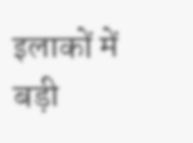इलाकों में बड़ी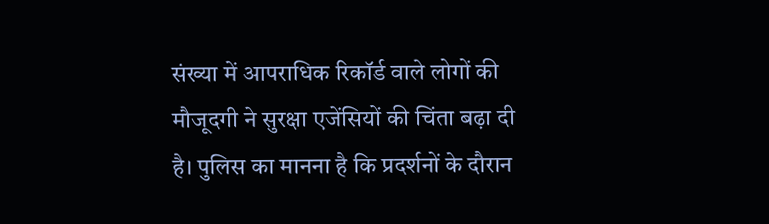संख्या में आपराधिक रिकॉर्ड वाले लोगों की मौजूदगी ने सुरक्षा एजेंसियों की चिंता बढ़ा दी है। पुलिस का मानना है कि प्रदर्शनों के दौरान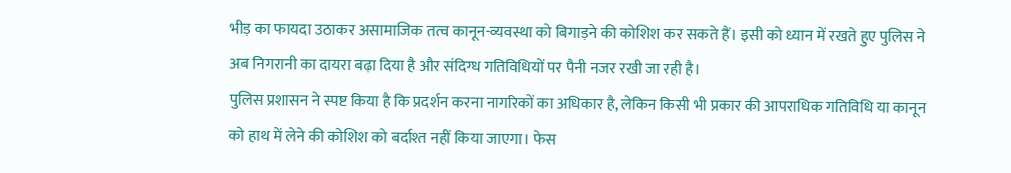भीड़ का फायदा उठाकर असामाजिक तत्व कानून-व्यवस्था को बिगाड़ने की कोशिश कर सकते हैं। इसी को ध्यान में रखते हुए पुलिस ने अब निगरानी का दायरा बढ़ा दिया है और संदिग्ध गतिविधियों पर पैनी नजर रखी जा रही है।
पुलिस प्रशासन ने स्पष्ट किया है कि प्रदर्शन करना नागरिकों का अधिकार है, लेकिन किसी भी प्रकार की आपराधिक गतिविधि या कानून को हाथ में लेने की कोशिश को बर्दाश्त नहीं किया जाएगा। फेस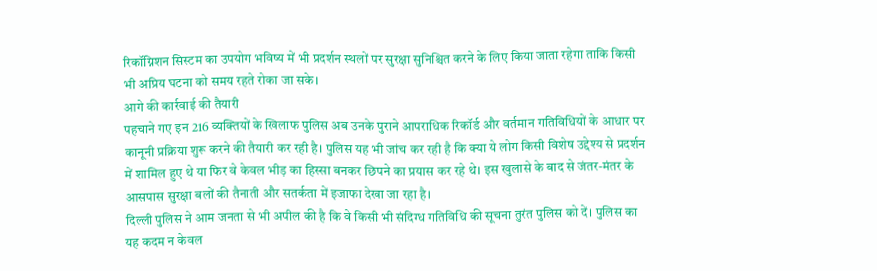रिकॉग्निशन सिस्टम का उपयोग भविष्य में भी प्रदर्शन स्थलों पर सुरक्षा सुनिश्चित करने के लिए किया जाता रहेगा ताकि किसी भी अप्रिय घटना को समय रहते रोका जा सके।
आगे की कार्रवाई की तैयारी
पहचाने गए इन 216 व्यक्तियों के खिलाफ पुलिस अब उनके पुराने आपराधिक रिकॉर्ड और वर्तमान गतिविधियों के आधार पर कानूनी प्रक्रिया शुरू करने की तैयारी कर रही है। पुलिस यह भी जांच कर रही है कि क्या ये लोग किसी विशेष उद्देश्य से प्रदर्शन में शामिल हुए थे या फिर वे केवल भीड़ का हिस्सा बनकर छिपने का प्रयास कर रहे थे। इस खुलासे के बाद से जंतर-मंतर के आसपास सुरक्षा बलों की तैनाती और सतर्कता में इजाफा देखा जा रहा है।
दिल्ली पुलिस ने आम जनता से भी अपील की है कि वे किसी भी संदिग्ध गतिविधि की सूचना तुरंत पुलिस को दें। पुलिस का यह कदम न केवल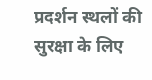प्रदर्शन स्थलों की सुरक्षा के लिए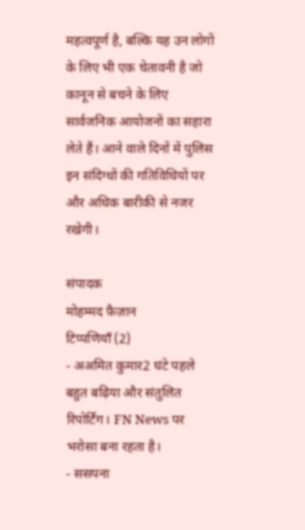महत्वपूर्ण है, बल्कि यह उन लोगों के लिए भी एक चेतावनी है जो कानून से बचने के लिए सार्वजनिक आयोजनों का सहारा लेते हैं। आने वाले दिनों में पुलिस इन संदिग्धों की गतिविधियों पर और अधिक बारीकी से नजर रखेगी।

संपादक
मोहम्मद फ़ैज़ान
टिप्पणियाँ (2)
- अअमित कुमार2 घंटे पहले
बहुत बढ़िया और संतुलित रिपोर्टिंग। FN News पर भरोसा बना रहता है।
- ससपना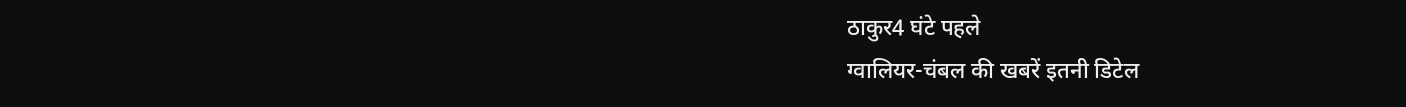ठाकुर4 घंटे पहले
ग्वालियर-चंबल की खबरें इतनी डिटेल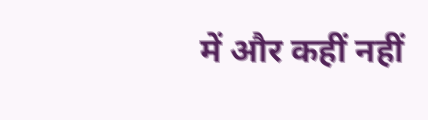में और कहीं नहीं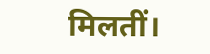मिलतीं।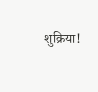शुक्रिया!